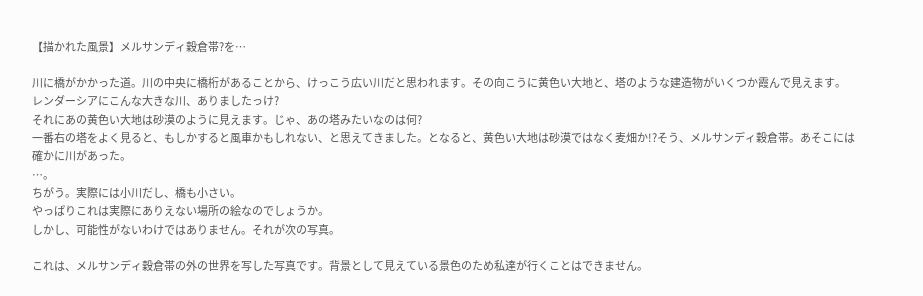【描かれた風景】メルサンディ穀倉帯?を…

川に橋がかかった道。川の中央に橋桁があることから、けっこう広い川だと思われます。その向こうに黄色い大地と、塔のような建造物がいくつか霞んで見えます。
レンダーシアにこんな大きな川、ありましたっけ?
それにあの黄色い大地は砂漠のように見えます。じゃ、あの塔みたいなのは何?
一番右の塔をよく見ると、もしかすると風車かもしれない、と思えてきました。となると、黄色い大地は砂漠ではなく麦畑か!?そう、メルサンディ穀倉帯。あそこには確かに川があった。
…。
ちがう。実際には小川だし、橋も小さい。
やっぱりこれは実際にありえない場所の絵なのでしょうか。
しかし、可能性がないわけではありません。それが次の写真。

これは、メルサンディ穀倉帯の外の世界を写した写真です。背景として見えている景色のため私達が行くことはできません。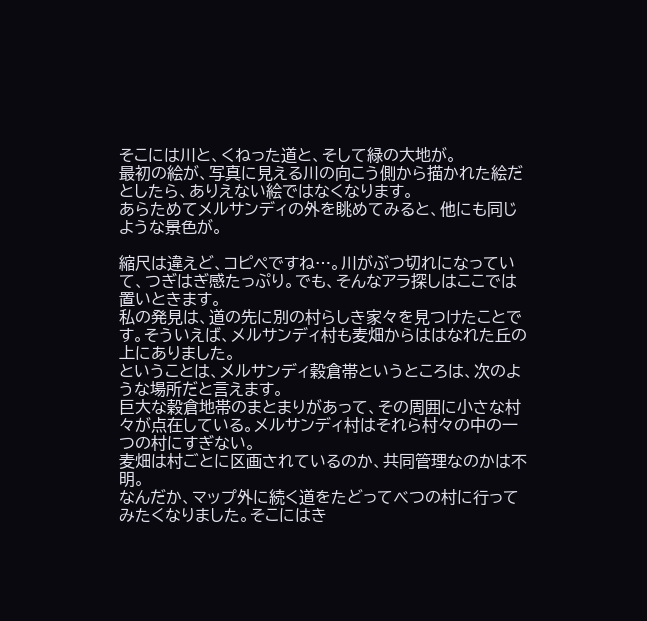そこには川と、くねった道と、そして緑の大地が。
最初の絵が、写真に見える川の向こう側から描かれた絵だとしたら、ありえない絵ではなくなります。
あらためてメルサンディの外を眺めてみると、他にも同じような景色が。

縮尺は違えど、コピペですね…。川がぶつ切れになっていて、つぎはぎ感たっぷり。でも、そんなアラ探しはここでは置いときます。
私の発見は、道の先に別の村らしき家々を見つけたことです。そういえば、メルサンディ村も麦畑からははなれた丘の上にありました。
ということは、メルサンディ穀倉帯というところは、次のような場所だと言えます。
巨大な穀倉地帯のまとまりがあって、その周囲に小さな村々が点在している。メルサンディ村はそれら村々の中の一つの村にすぎない。
麦畑は村ごとに区画されているのか、共同管理なのかは不明。
なんだか、マップ外に続く道をたどってべつの村に行ってみたくなりました。そこにはき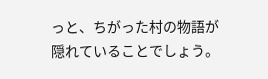っと、ちがった村の物語が隠れていることでしょう。